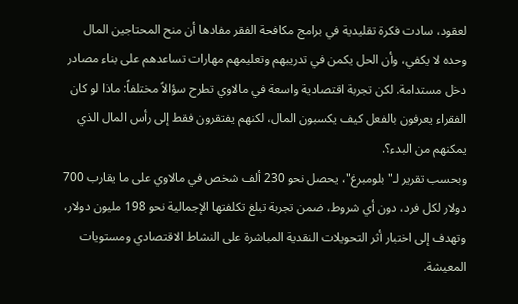لعقود، سادت فكرة تقليدية في برامج مكافحة الفقر مفادها أن منح المحتاجين المال وحده لا يكفي، وأن الحل يكمن في تدريبهم وتعليمهم مهارات تساعدهم على بناء مصادر دخل مستدامة. لكن تجربة اقتصادية واسعة في مالاوي تطرح سؤالاً مختلفاً: ماذا لو كان الفقراء يعرفون بالفعل كيف يكسبون المال، لكنهم يفتقرون فقط إلى رأس المال الذي يمكنهم من البدء؟.
وبحسب تقرير لـ"بلومبرغ"، يحصل نحو 230 ألف شخص في مالاوي على ما يقارب 700 دولار لكل فرد، دون أي شروط، ضمن تجربة تبلغ تكلفتها الإجمالية نحو 198 مليون دولار، وتهدف إلى اختبار أثر التحويلات النقدية المباشرة على النشاط الاقتصادي ومستويات المعيشة.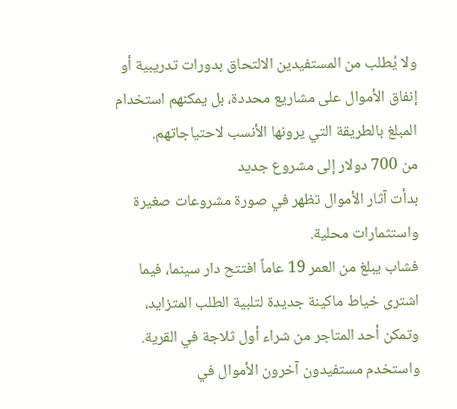ولا يُطلب من المستفيدين الالتحاق بدورات تدريبية أو إنفاق الأموال على مشاريع محددة، بل يمكنهم استخدام المبلغ بالطريقة التي يرونها الأنسب لاحتياجاتهم.
من 700 دولار إلى مشروع جديد
بدأت آثار الأموال تظهر في صورة مشروعات صغيرة واستثمارات محلية.
فشاب يبلغ من العمر 19 عاماً افتتح دار سينما، فيما اشترى خياط ماكينة جديدة لتلبية الطلب المتزايد، وتمكن أحد المتاجر من شراء أول ثلاجة في القرية. واستخدم مستفيدون آخرون الأموال في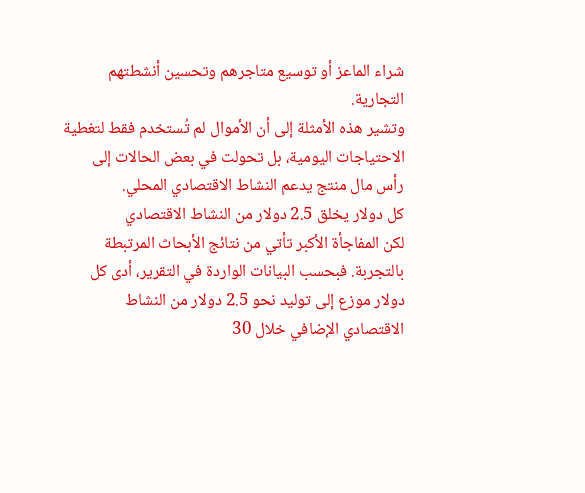شراء الماعز أو توسيع متاجرهم وتحسين أنشطتهم التجارية.
وتشير هذه الأمثلة إلى أن الأموال لم تُستخدم فقط لتغطية الاحتياجات اليومية، بل تحولت في بعض الحالات إلى رأس مال منتج يدعم النشاط الاقتصادي المحلي.
كل دولار يخلق 2.5 دولار من النشاط الاقتصادي
لكن المفاجأة الأكبر تأتي من نتائج الأبحاث المرتبطة بالتجربة. فبحسب البيانات الواردة في التقرير، أدى كل دولار موزع إلى توليد نحو 2.5 دولار من النشاط الاقتصادي الإضافي خلال 30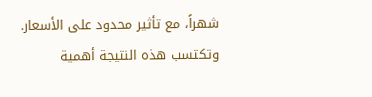شهراً، مع تأثير محدود على الأسعار.
وتكتسب هذه النتيجة أهمية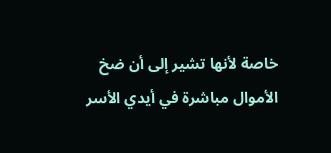خاصة لأنها تشير إلى أن ضخ الأموال مباشرة في أيدي الأسر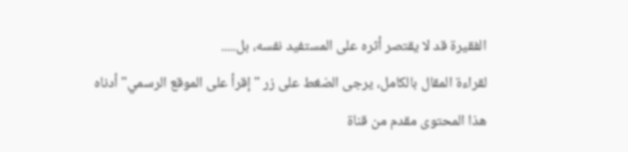الفقيرة قد لا يقتصر أثره على المستفيد نفسه، بل.....
لقراءة المقال بالكامل، يرجى الضغط على زر "إقرأ على الموقع الرسمي" أدناه
هذا المحتوى مقدم من قناة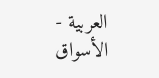العربية - الأسواق